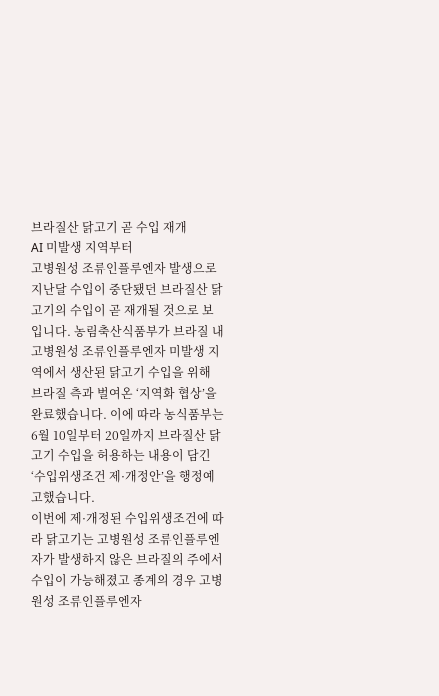브라질산 닭고기 곧 수입 재개
AI 미발생 지역부터
고병원성 조류인플루엔자 발생으로 지난달 수입이 중단됐던 브라질산 닭고기의 수입이 곧 재개될 것으로 보입니다. 농림축산식품부가 브라질 내 고병원성 조류인플루엔자 미발생 지역에서 생산된 닭고기 수입을 위해 브라질 측과 벌여온 ‘지역화 협상’을 완료했습니다. 이에 따라 농식품부는 6월 10일부터 20일까지 브라질산 닭고기 수입을 허용하는 내용이 담긴 ‘수입위생조건 제·개정안’을 행정예고했습니다.
이번에 제·개정된 수입위생조건에 따라 닭고기는 고병원성 조류인플루엔자가 발생하지 않은 브라질의 주에서 수입이 가능해졌고 종계의 경우 고병원성 조류인플루엔자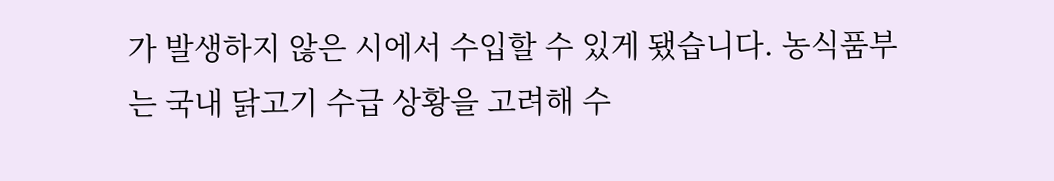가 발생하지 않은 시에서 수입할 수 있게 됐습니다. 농식품부는 국내 닭고기 수급 상황을 고려해 수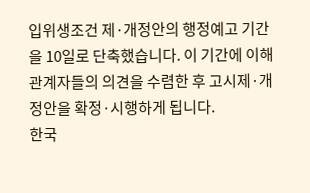입위생조건 제·개정안의 행정예고 기간을 10일로 단축했습니다. 이 기간에 이해 관계자들의 의견을 수렴한 후 고시제·개정안을 확정·시행하게 됩니다.
한국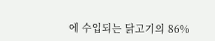에 수입되는 닭고기의 86%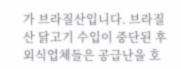가 브라질산입니다. 브라질산 닭고기 수입이 중단된 후 외식업체들은 공급난을 호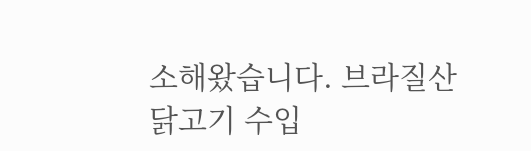소해왔습니다. 브라질산 닭고기 수입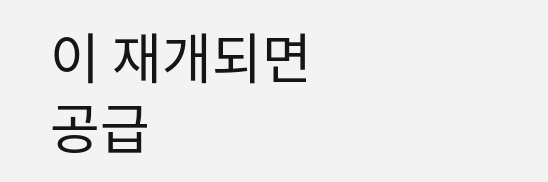이 재개되면 공급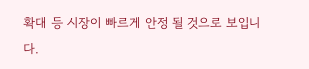확대 등 시장이 빠르게 안정 될 것으로 보입니다.